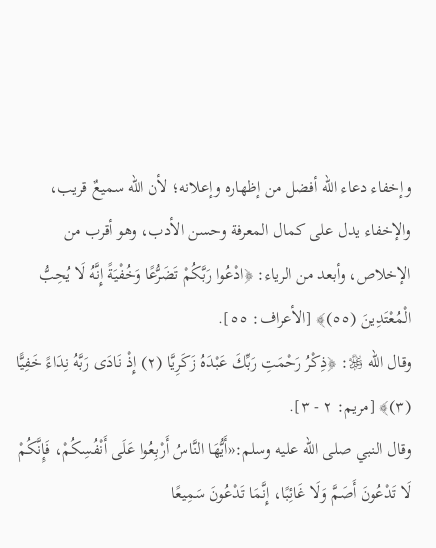وإخفاء دعاء الله أفضل من إظهاره وإعلانه؛ لأن الله سميعٌ قريب، والإخفاء يدل على كمال المعرفة وحسن الأدب، وهو أقرب من الإخلاص، وأبعد من الرياء: ﴿ادْعُوا رَبَّكُمْ تَضَرُّعًا وَخُفْيَةً إِنَّهُ لَا يُحِبُّ الْمُعْتَدِينَ (٥٥)﴾ [الأعراف: ٥٥].
وقال الله ﷿: ﴿ذِكْرُ رَحْمَتِ رَبِّكَ عَبْدَهُ زَكَرِيَّا (٢) إِذْ نَادَى رَبَّهُ نِدَاءً خَفِيًّا (٣)﴾ [مريم: ٢ - ٣].
وقال النبي صلى الله عليه وسلم:«أَيُّهَا النَّاسُ أَرْبِعُوا عَلَى أَنْفُسِكُمْ، فَإِنَّكُمْ لَا تَدْعُونَ أَصَمَّ وَلَا غَائِبًا، إِنَّمَا تَدْعُونَ سَمِيعًا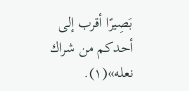بَصِيرًا أقرب إلى أحدكم من شراك نعله»(١).